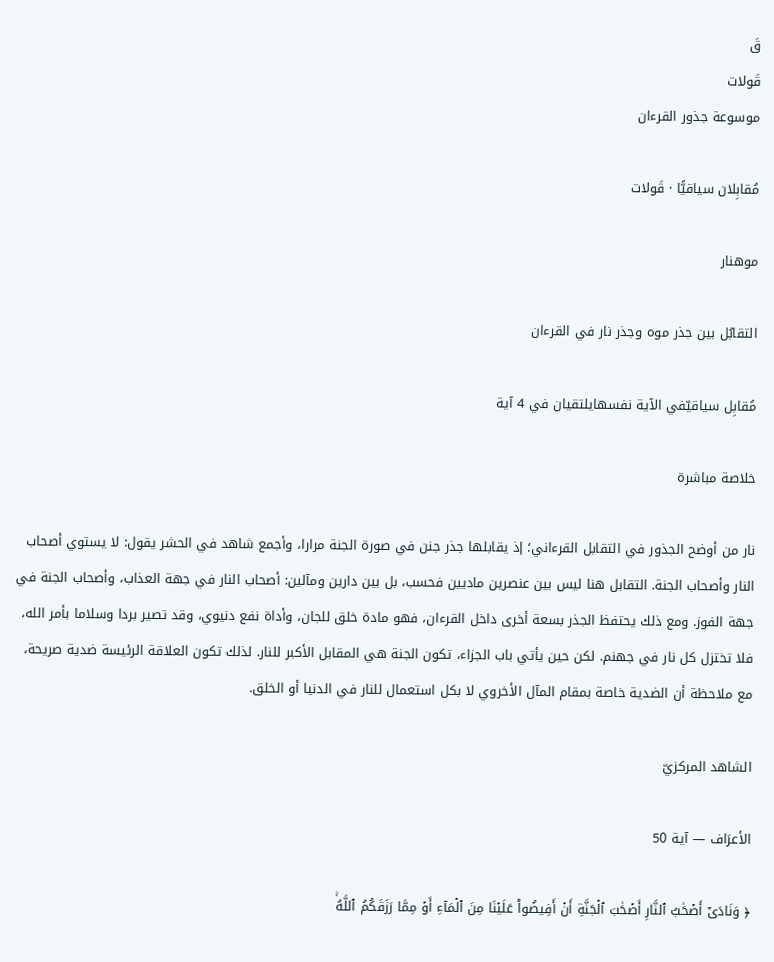قَ
قَولات
موسوعة جذور القرءان

مُقابِلان سياقيًّا · قَولات

موهنار

التقابُل بين جذر موه وجذر نار في القرءان

مُقابِل سياقيّفي الآية نفسهايلتقيان في 4 آية

خلاصة مباشرة

نار من أوضح الجذور في التقابل القرءاني؛ إذ يقابلها جذر جنن في صورة الجنة مرارا، وأجمع شاهد في الحشر يقول: لا يستوي أصحاب النار وأصحاب الجنة. التقابل هنا ليس بين عنصرين ماديين فحسب، بل بين دارين ومآلين: أصحاب النار في جهة العذاب، وأصحاب الجنة في جهة الفوز. ومع ذلك يحتفظ الجذر بسعة أخرى داخل القرءان، فهو مادة خلق للجان، وأداة نفع دنيوي، وقد تصير بردا وسلاما بأمر الله، فلا تختزل كل نار في جهنم. لكن حين يأتي باب الجزاء، تكون الجنة هي المقابل الأكبر للنار. لذلك تكون العلاقة الرئيسة ضدية صريحة، مع ملاحظة أن الضدية خاصة بمقام المآل الأخروي لا بكل استعمال للنار في الدنيا أو الخلق.

الشاهد المركزيّ

الأعرَاف — آية 50

﴿ وَنَادَىٰٓ أَصۡحَٰبُ ٱلنَّارِ أَصۡحَٰبَ ٱلۡجَنَّةِ أَنۡ أَفِيضُواْ عَلَيۡنَا مِنَ ٱلۡمَآءِ أَوۡ مِمَّا رَزَقَكُمُ ٱللَّهُۚ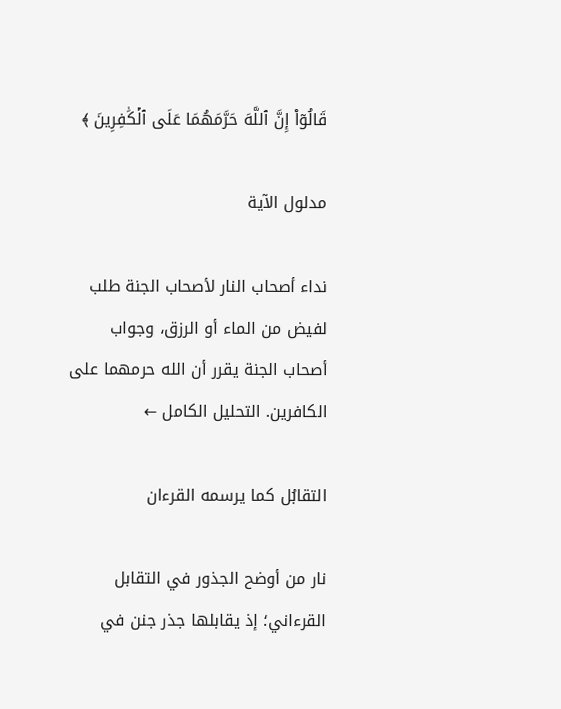قَالُوٓاْ إِنَّ ٱللَّهَ حَرَّمَهُمَا عَلَى ٱلۡكَٰفِرِينَ ﴾

مدلول الآية

نداء أصحاب النار لأصحاب الجنة طلب لفيض من الماء أو الرزق، وجواب أصحاب الجنة يقرر أن الله حرمهما على الكافرين. التحليل الكامل ←

التقابُل كما يرسمه القرءان

نار من أوضح الجذور في التقابل القرءاني؛ إذ يقابلها جذر جنن في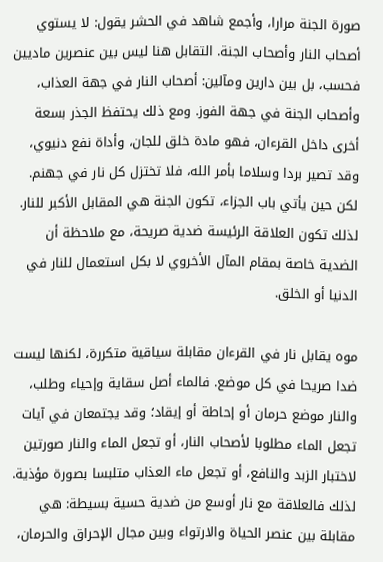صورة الجنة مرارا، وأجمع شاهد في الحشر يقول: لا يستوي أصحاب النار وأصحاب الجنة. التقابل هنا ليس بين عنصرين ماديين فحسب، بل بين دارين ومآلين: أصحاب النار في جهة العذاب، وأصحاب الجنة في جهة الفوز. ومع ذلك يحتفظ الجذر بسعة أخرى داخل القرءان، فهو مادة خلق للجان، وأداة نفع دنيوي، وقد تصير بردا وسلاما بأمر الله، فلا تختزل كل نار في جهنم. لكن حين يأتي باب الجزاء، تكون الجنة هي المقابل الأكبر للنار. لذلك تكون العلاقة الرئيسة ضدية صريحة، مع ملاحظة أن الضدية خاصة بمقام المآل الأخروي لا بكل استعمال للنار في الدنيا أو الخلق.

موه يقابل نار في القرءان مقابلة سياقية متكررة، لكنها ليست ضدا صريحا في كل موضع. فالماء أصل سقاية وإحياء وطلب، والنار موضع حرمان أو إحاطة أو إيقاد؛ وقد يجتمعان في آيات تجعل الماء مطلوبا لأصحاب النار، أو تجعل الماء والنار صورتين لاختبار الزبد والنافع، أو تجعل ماء العذاب متلبسا بصورة مؤذية. لذلك فالعلاقة مع نار أوسع من ضدية حسية بسيطة: هي مقابلة بين عنصر الحياة والارتواء وبين مجال الإحراق والحرمان،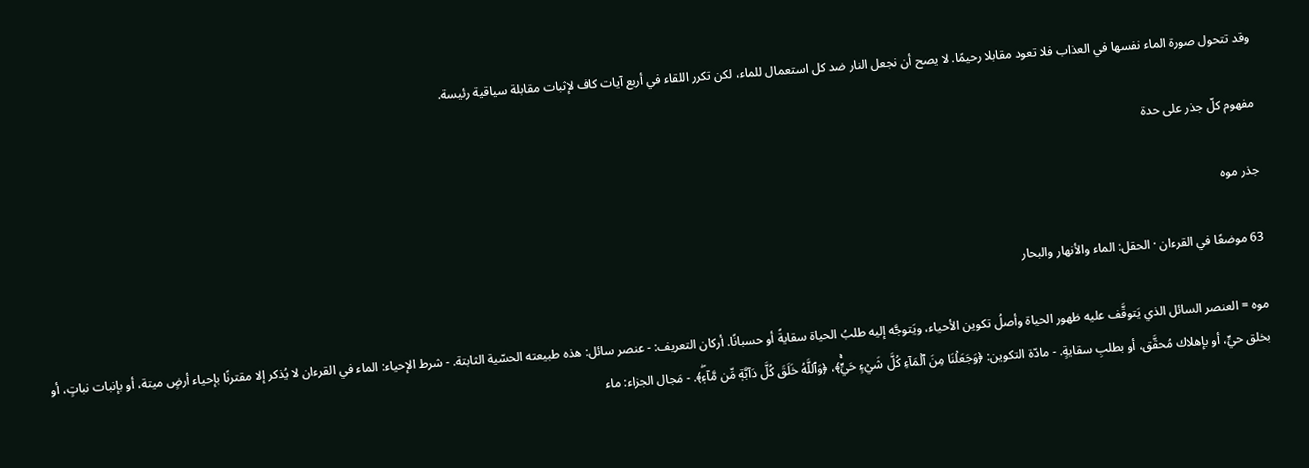وقد تتحول صورة الماء نفسها في العذاب فلا تعود مقابلا رحيمًا. لا يصح أن نجعل النار ضد كل استعمال للماء، لكن تكرر اللقاء في أربع آيات كاف لإثبات مقابلة سياقية رئيسة.

مفهوم كلّ جذر على حدة

جذر موه

63 موضعًا في القرءان · الحقل: الماء والأنهار والبحار

موه = العنصر السائل الذي يَتوقَّف عليه ظهور الحياة وأصلُ تكوين الأحياء، ويَتوجَّه إليه طلبُ الحياة سقايةً أو حسبانًا. أركان التعريف: - عنصر سائل: هذه طبيعته الحسّية الثابتة. - شرط الإحياء: الماء في القرءان لا يُذكر إلا مقترنًا بإحياء أرضٍ ميتة، أو بإنبات نباتٍ، أو بخلق حيٍّ، أو بإهلاك مُحقَّق، أو بطلبِ سقايةٍ. - مادّة التكوين: ﴿وَجَعَلۡنَا مِنَ ٱلۡمَآءِ كُلَّ شَيۡءٍ حَيٍّۚ﴾، ﴿وَٱللَّهُ خَلَقَ كُلَّ دَآبَّةٖ مِّن مَّآءٖۖ﴾. - مَجال الجزاء: ماء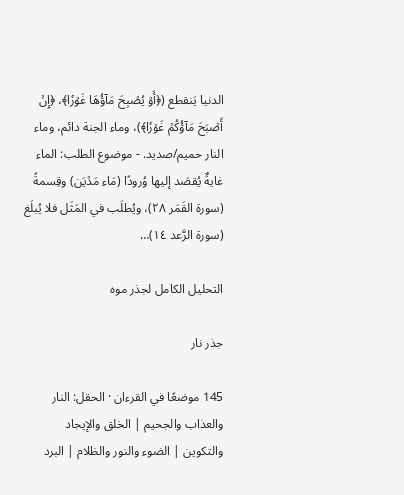الدنيا يَنقطع (﴿أَوۡ يُصۡبِحَ مَآؤُهَا غَوۡرٗا﴾، ﴿إِنۡ أَصۡبَحَ مَآؤُكُمۡ غَوۡرٗا﴾)، وماء الجنة دائم، وماء النار حميم/صديد. - موضوع الطلب: الماء غايةٌ يُقصَد إليها وُرودًا (مَاء مَدۡيَن) وقِسمةً (سورة القَمَر ٢٨)، ويُطلَب في المَثَل فلا يُبلَغ (سورة الرَّعد ١٤)…

التحليل الكامل لجذر موه

جذر نار

145 موضعًا في القرءان · الحقل: النار والعذاب والجحيم | الخلق والإيجاد والتكوين | الضوء والنور والظلام | البرد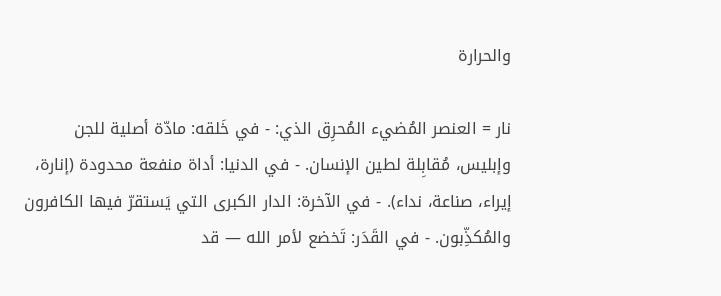والحرارة

نار = العنصر المُضيء المُحرِق الذي: - في خَلقه: مادّة أصلية للجن وإبليس، مُقابِلة لطين الإنسان. - في الدنيا: أداة منفعة محدودة (إنارة، إيراء، صناعة، نداء). - في الآخرة: الدار الكبرى التي يَستقرّ فيها الكافرون والمُكذِّبون. - في القَدَر: تَخضع لأمر الله — قد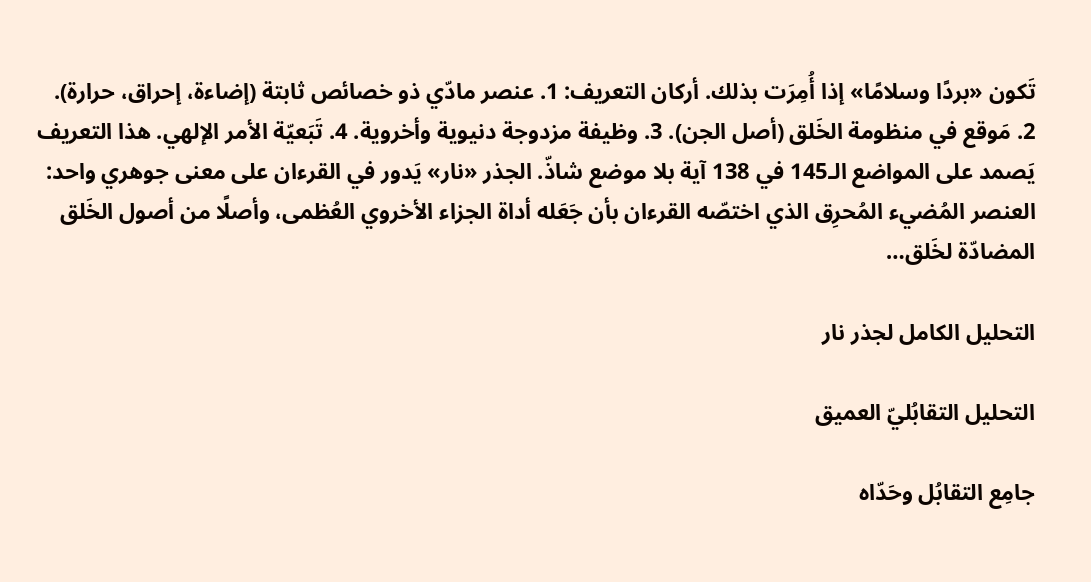تَكون «بردًا وسلامًا» إذا أُمِرَت بذلك. أركان التعريف: 1. عنصر مادّي ذو خصائص ثابتة (إضاءة، إحراق، حرارة). 2. مَوقع في منظومة الخَلق (أصل الجن). 3. وظيفة مزدوجة دنيوية وأخروية. 4. تَبَعيّة الأمر الإلهي. هذا التعريف يَصمد على المواضع الـ145 في 138 آية بلا موضع شاذّ. الجذر «نار» يَدور في القرءان على معنى جوهري واحد: العنصر المُضيء المُحرِق الذي اختصّه القرءان بأن جَعَله أداة الجزاء الأخروي العُظمى، وأصلًا من أصول الخَلق المضادّة لخَلق…

التحليل الكامل لجذر نار

التحليل التقابُليّ العميق

جامِع التقابُل وحَدّاه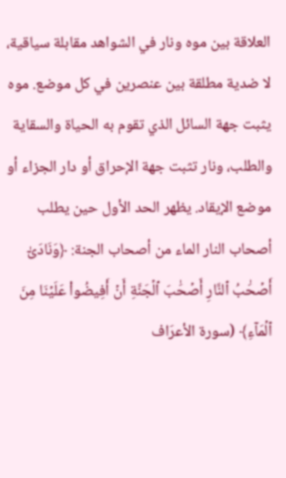العلاقة بين موه ونار في الشواهد مقابلة سياقية، لا ضدية مطلقة بين عنصرين في كل موضع. موه يثبت جهة السائل الذي تقوم به الحياة والسقاية والطلب، ونار تثبت جهة الإحراق أو دار الجزاء أو موضع الإيقاد. يظهر الحد الأول حين يطلب أصحاب النار الماء من أصحاب الجنة: ﴿وَنَادَىٰٓ أَصۡحَٰبُ ٱلنَّارِ أَصۡحَٰبَ ٱلۡجَنَّةِ أَنۡ أَفِيضُواْ عَلَيۡنَا مِنَ ٱلۡمَآءِ﴾ (سورة الأعرَاف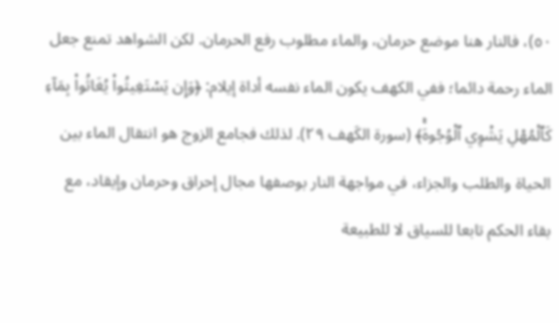٥٠)، فالنار هنا موضع حرمان، والماء مطلوب رفع الحرمان. لكن الشواهد تمنع جعل الماء رحمة دائما؛ ففي الكهف يكون الماء نفسه أداة إيلام: ﴿وَإِن يَسۡتَغِيثُواْ يُغَاثُواْ بِمَآءٖ كَٱلۡمُهۡلِ يَشۡوِي ٱلۡوُجُوهَۚ﴾ (سورة الكَهف ٢٩). لذلك فجامع الزوج هو انتقال الماء بين الحياة والطلب والجزاء، في مواجهة النار بوصفها مجال إحراق وحرمان وإيقاد، مع بقاء الحكم تابعا للسياق لا للطبيعة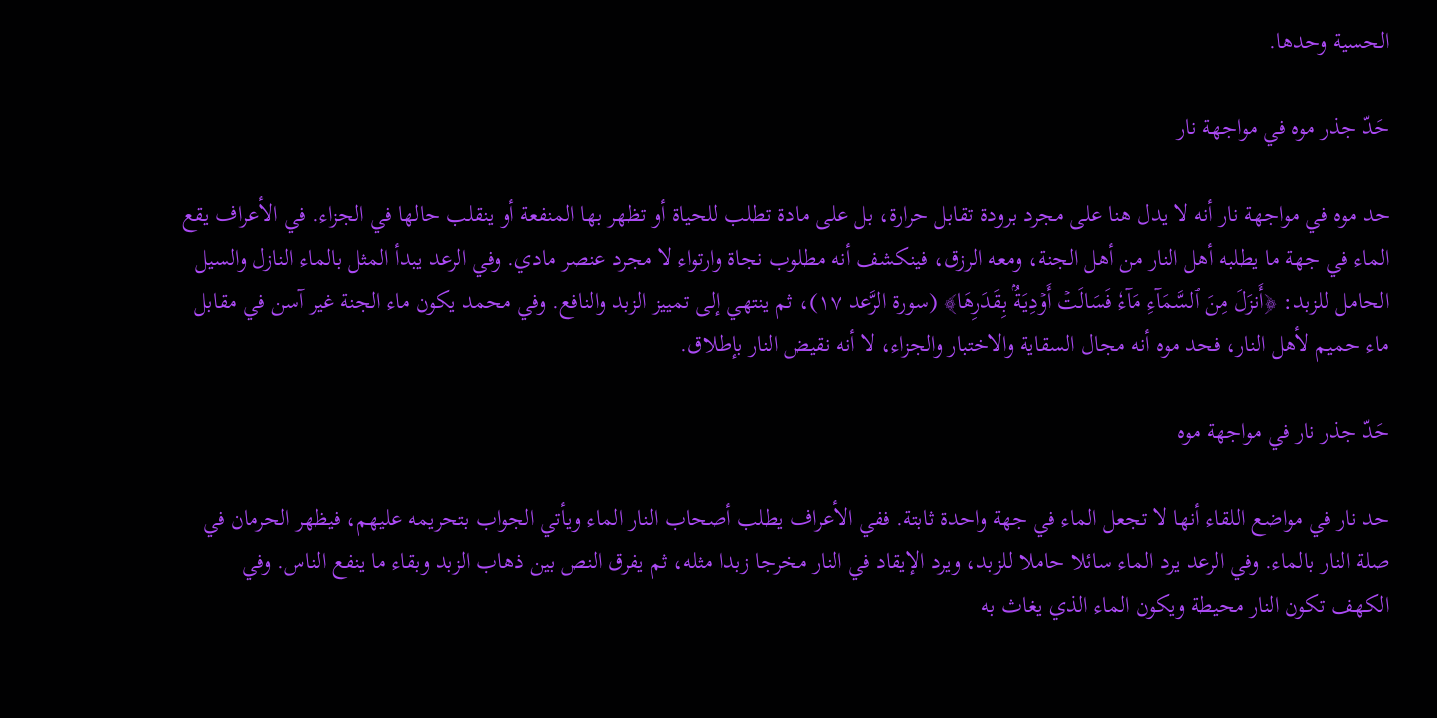الحسية وحدها.

حَدّ جذر موه في مواجهة نار

حد موه في مواجهة نار أنه لا يدل هنا على مجرد برودة تقابل حرارة، بل على مادة تطلب للحياة أو تظهر بها المنفعة أو ينقلب حالها في الجزاء. في الأعراف يقع الماء في جهة ما يطلبه أهل النار من أهل الجنة، ومعه الرزق، فينكشف أنه مطلوب نجاة وارتواء لا مجرد عنصر مادي. وفي الرعد يبدأ المثل بالماء النازل والسيل الحامل للزبد: ﴿أَنزَلَ مِنَ ٱلسَّمَآءِ مَآءٗ فَسَالَتۡ أَوۡدِيَةُۢ بِقَدَرِهَا﴾ (سورة الرَّعد ١٧)، ثم ينتهي إلى تمييز الزبد والنافع. وفي محمد يكون ماء الجنة غير آسن في مقابل ماء حميم لأهل النار، فحد موه أنه مجال السقاية والاختبار والجزاء، لا أنه نقيض النار بإطلاق.

حَدّ جذر نار في مواجهة موه

حد نار في مواضع اللقاء أنها لا تجعل الماء في جهة واحدة ثابتة. ففي الأعراف يطلب أصحاب النار الماء ويأتي الجواب بتحريمه عليهم، فيظهر الحرمان في صلة النار بالماء. وفي الرعد يرد الماء سائلا حاملا للزبد، ويرد الإيقاد في النار مخرجا زبدا مثله، ثم يفرق النص بين ذهاب الزبد وبقاء ما ينفع الناس. وفي الكهف تكون النار محيطة ويكون الماء الذي يغاث به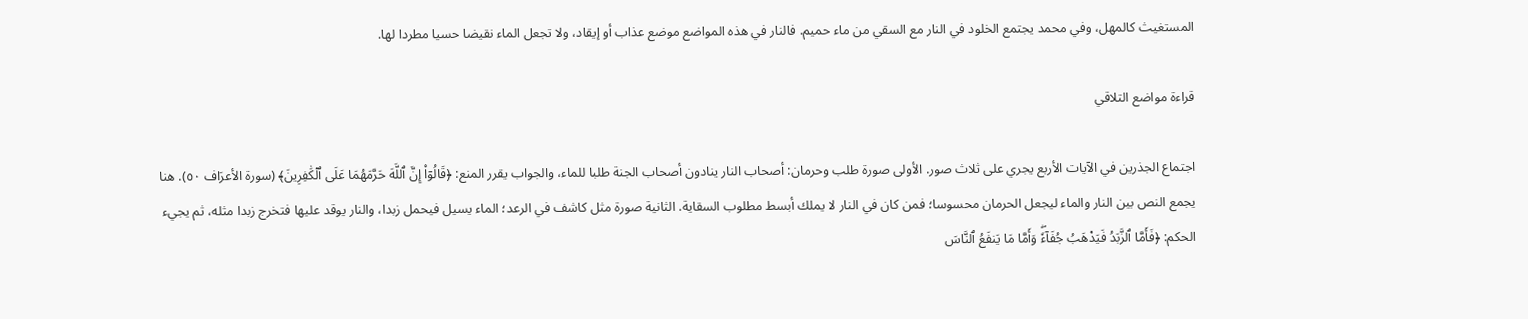المستغيث كالمهل، وفي محمد يجتمع الخلود في النار مع السقي من ماء حميم. فالنار في هذه المواضع موضع عذاب أو إيقاد، ولا تجعل الماء نقيضا حسيا مطردا لها.

قراءة مواضع التلاقي

اجتماع الجذرين في الآيات الأربع يجري على ثلاث صور. الأولى صورة طلب وحرمان: أصحاب النار ينادون أصحاب الجنة طلبا للماء، والجواب يقرر المنع: ﴿قَالُوٓاْ إِنَّ ٱللَّهَ حَرَّمَهُمَا عَلَى ٱلۡكَٰفِرِينَ﴾ (سورة الأعرَاف ٥٠). هنا يجمع النص بين النار والماء ليجعل الحرمان محسوسا؛ فمن كان في النار لا يملك أبسط مطلوب السقاية. الثانية صورة مثل كاشف في الرعد؛ الماء يسيل فيحمل زبدا، والنار يوقد عليها فتخرج زبدا مثله، ثم يجيء الحكم: ﴿فَأَمَّا ٱلزَّبَدُ فَيَذۡهَبُ جُفَآءٗۖ وَأَمَّا مَا يَنفَعُ ٱلنَّاسَ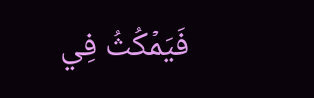فَيَمۡكُثُ فِي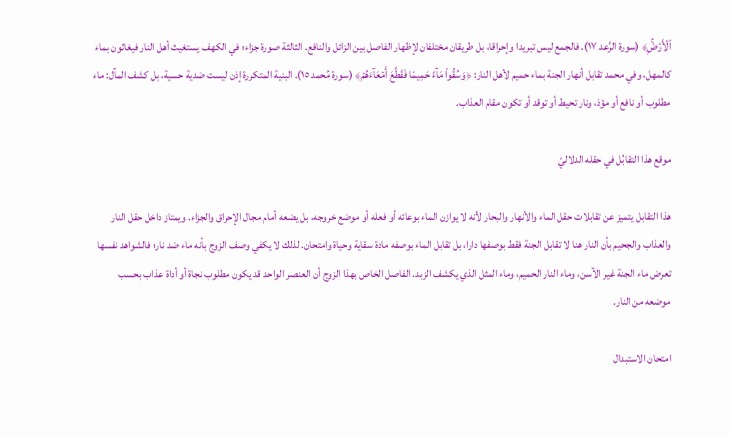ٱلۡأَرۡضِۚ﴾ (سورة الرَّعد ١٧). فالجمع ليس تبريدا وإحراقا، بل طريقان مختلفان لإظهار الفاصل بين الزائل والنافع. الثالثة صورة جزاء؛ في الكهف يستغيث أهل النار فيغاثون بماء كالمهل، وفي محمد تقابل أنهار الجنة بماء حميم لأهل النار: ﴿وَسُقُواْ مَآءً حَمِيمٗا فَقَطَّعَ أَمۡعَآءَهُمۡ﴾ (سورة مُحمد ١٥). البنية المتكررة إذن ليست ضدية حسية، بل كشف المآل: ماء مطلوب أو نافع أو مؤذ، ونار تحيط أو توقد أو تكون مقام العذاب.

موقع هذا التقابُل في حقله الدلاليّ

هذا التقابل يتميز عن تقابلات حقل الماء والأنهار والبحار لأنه لا يوازن الماء بوعائه أو فعله أو موضع خروجه، بل يضعه أمام مجال الإحراق والجزاء. ويمتاز داخل حقل النار والعذاب والجحيم بأن النار هنا لا تقابل الجنة فقط بوصفها دارا، بل تقابل الماء بوصفه مادة سقاية وحياة وامتحان. لذلك لا يكفي وصف الزوج بأنه ماء ضد نار؛ فالشواهد نفسها تعرض ماء الجنة غير الآسن، وماء النار الحميم، وماء المثل الذي يكشف الزبد. الفاصل الخاص بهذا الزوج أن العنصر الواحد قد يكون مطلوب نجاة أو أداة عذاب بحسب موضعه من النار.

امتحان الاستبدال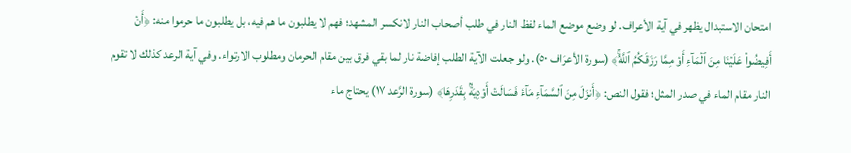امتحان الاستبدال يظهر في آية الأعراف. لو وضع موضع الماء لفظ النار في طلب أصحاب النار لانكسر المشهد؛ فهم لا يطلبون ما هم فيه، بل يطلبون ما حرموا منه: ﴿أَنۡ أَفِيضُواْ عَلَيۡنَا مِنَ ٱلۡمَآءِ أَوۡ مِمَّا رَزَقَكُمُ ٱللَّهُۚ﴾ (سورة الأعرَاف ٥٠). ولو جعلت الآية الطلب إفاضة نار لما بقي فرق بين مقام الحرمان ومطلوب الارتواء. وفي آية الرعد كذلك لا تقوم النار مقام الماء في صدر المثل؛ فقول النص: ﴿أَنزَلَ مِنَ ٱلسَّمَآءِ مَآءٗ فَسَالَتۡ أَوۡدِيَةُۢ بِقَدَرِهَا﴾ (سورة الرَّعد ١٧) يحتاج ماء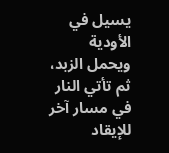يسيل في الأودية ويحمل الزبد، ثم تأتي النار في مسار آخر للإيقاد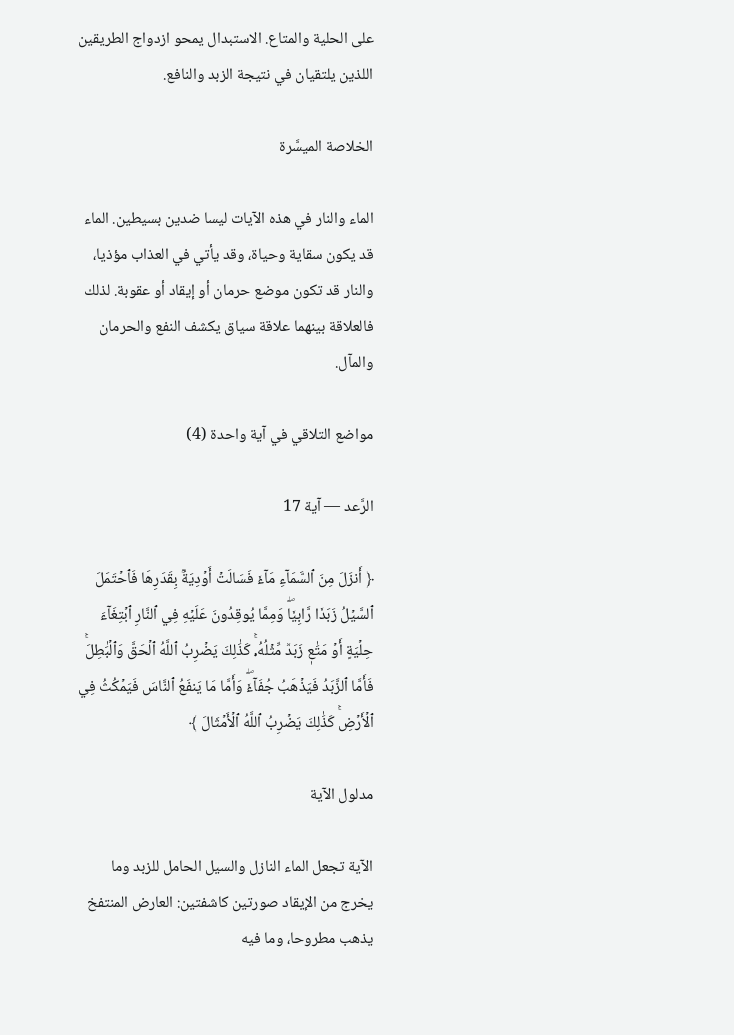على الحلية والمتاع. الاستبدال يمحو ازدواج الطريقين اللذين يلتقيان في نتيجة الزبد والنافع.

الخلاصة الميسَّرة

الماء والنار في هذه الآيات ليسا ضدين بسيطين. الماء قد يكون سقاية وحياة، وقد يأتي في العذاب مؤذيا، والنار قد تكون موضع حرمان أو إيقاد أو عقوبة. لذلك فالعلاقة بينهما علاقة سياق يكشف النفع والحرمان والمآل.

مواضع التلاقي في آية واحدة (4)

الرَّعد — آية 17

﴿ أَنزَلَ مِنَ ٱلسَّمَآءِ مَآءٗ فَسَالَتۡ أَوۡدِيَةُۢ بِقَدَرِهَا فَٱحۡتَمَلَ ٱلسَّيۡلُ زَبَدٗا رَّابِيٗاۖ وَمِمَّا يُوقِدُونَ عَلَيۡهِ فِي ٱلنَّارِ ٱبۡتِغَآءَ حِلۡيَةٍ أَوۡ مَتَٰعٖ زَبَدٞ مِّثۡلُهُۥۚ كَذَٰلِكَ يَضۡرِبُ ٱللَّهُ ٱلۡحَقَّ وَٱلۡبَٰطِلَۚ فَأَمَّا ٱلزَّبَدُ فَيَذۡهَبُ جُفَآءٗۖ وَأَمَّا مَا يَنفَعُ ٱلنَّاسَ فَيَمۡكُثُ فِي ٱلۡأَرۡضِۚ كَذَٰلِكَ يَضۡرِبُ ٱللَّهُ ٱلۡأَمۡثَالَ ﴾

مدلول الآية

الآية تجعل الماء النازل والسيل الحامل للزبد وما يخرج من الإيقاد صورتين كاشفتين: العارض المنتفخ يذهب مطروحا، وما فيه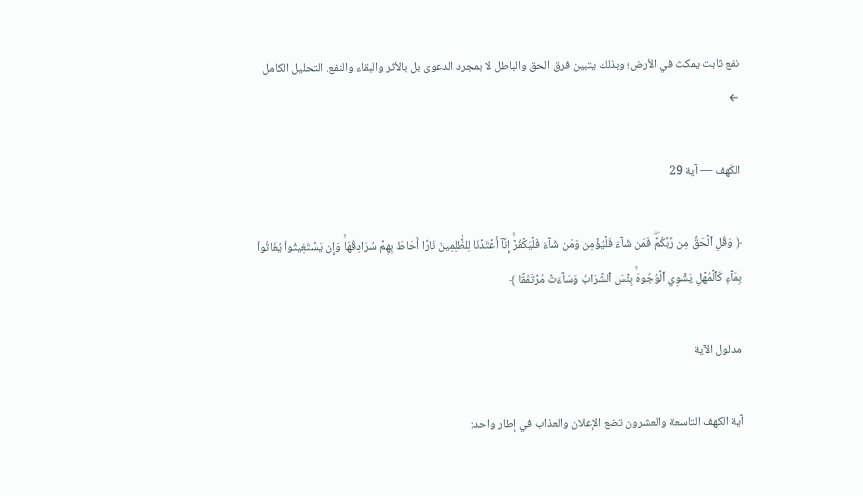نفع ثابت يمكث في الأرض؛ وبذلك يتبين فرق الحق والباطل لا بمجرد الدعوى بل بالأثر والبقاء والنفع. التحليل الكامل ←

الكَهف — آية 29

﴿ وَقُلِ ٱلۡحَقُّ مِن رَّبِّكُمۡۖ فَمَن شَآءَ فَلۡيُؤۡمِن وَمَن شَآءَ فَلۡيَكۡفُرۡۚ إِنَّآ أَعۡتَدۡنَا لِلظَّٰلِمِينَ نَارًا أَحَاطَ بِهِمۡ سُرَادِقُهَاۚ وَإِن يَسۡتَغِيثُواْ يُغَاثُواْ بِمَآءٖ كَٱلۡمُهۡلِ يَشۡوِي ٱلۡوُجُوهَۚ بِئۡسَ ٱلشَّرَابُ وَسَآءَتۡ مُرۡتَفَقًا ﴾

مدلول الآية

آية الكهف التاسعة والعشرون تضع الإعلان والعذاب في إطار واحد: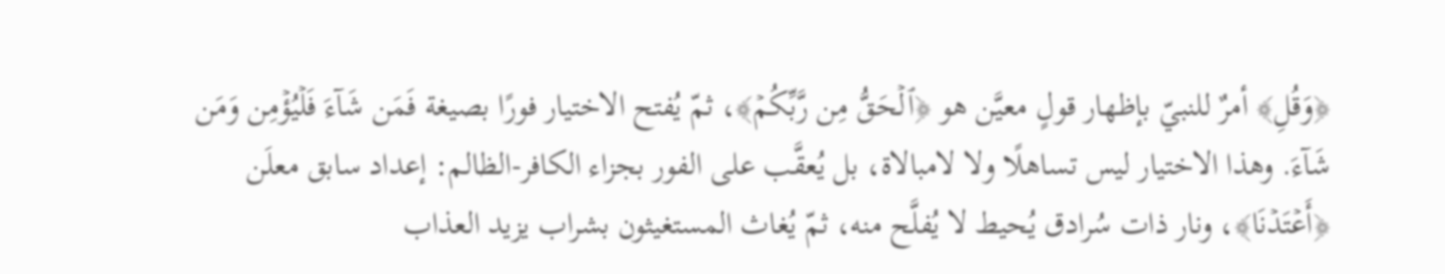﴿وَقُلِ﴾ أمرٌ للنبيّ بإظهار قولٍ معيَّن هو ﴿ٱلۡحَقُّ مِن رَّبِّكُمۡ﴾، ثمّ يُفتح الاختيار فورًا بصيغة فَمَن شَآءَ فَلۡيُؤۡمِن وَمَن شَآءَ. وهذا الاختيار ليس تساهلًا ولا لامبالاة، بل يُعقَّب على الفور بجزاء الكافر-الظالم: إعداد سابق معلَن ﴿أَعۡتَدۡنَا﴾، ونار ذات سُرادق يُحيط لا يُفلَّح منه، ثمّ يُغاث المستغيثون بشراب يزيد العذاب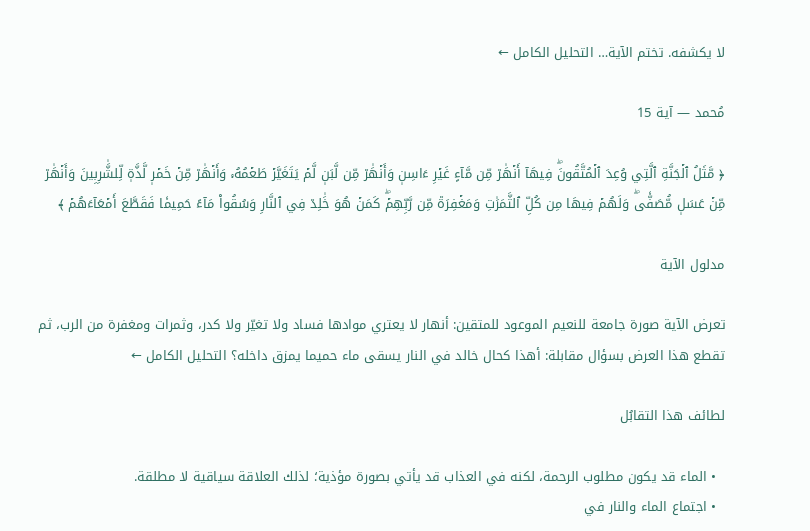لا يكشفه. تختم الآية… التحليل الكامل ←

مُحمد — آية 15

﴿ مَّثَلُ ٱلۡجَنَّةِ ٱلَّتِي وُعِدَ ٱلۡمُتَّقُونَۖ فِيهَآ أَنۡهَٰرٞ مِّن مَّآءٍ غَيۡرِ ءَاسِنٖ وَأَنۡهَٰرٞ مِّن لَّبَنٖ لَّمۡ يَتَغَيَّرۡ طَعۡمُهُۥ وَأَنۡهَٰرٞ مِّنۡ خَمۡرٖ لَّذَّةٖ لِّلشَّٰرِبِينَ وَأَنۡهَٰرٞ مِّنۡ عَسَلٖ مُّصَفّٗىۖ وَلَهُمۡ فِيهَا مِن كُلِّ ٱلثَّمَرَٰتِ وَمَغۡفِرَةٞ مِّن رَّبِّهِمۡۖ كَمَنۡ هُوَ خَٰلِدٞ فِي ٱلنَّارِ وَسُقُواْ مَآءً حَمِيمٗا فَقَطَّعَ أَمۡعَآءَهُمۡ ﴾

مدلول الآية

تعرض الآية صورة جامعة للنعيم الموعود للمتقين: أنهار لا يعتري موادها فساد ولا تغيّر ولا كدر، وثمرات ومغفرة من الرب، ثم تقطع هذا العرض بسؤال مقابلة: أهذا كحال خالد في النار يسقى ماء حميما يمزق داخله؟ التحليل الكامل ←

لطائف هذا التقابُل

  • الماء قد يكون مطلوب الرحمة، لكنه في العذاب قد يأتي بصورة مؤذية؛ لذلك العلاقة سياقية لا مطلقة.
  • اجتماع الماء والنار في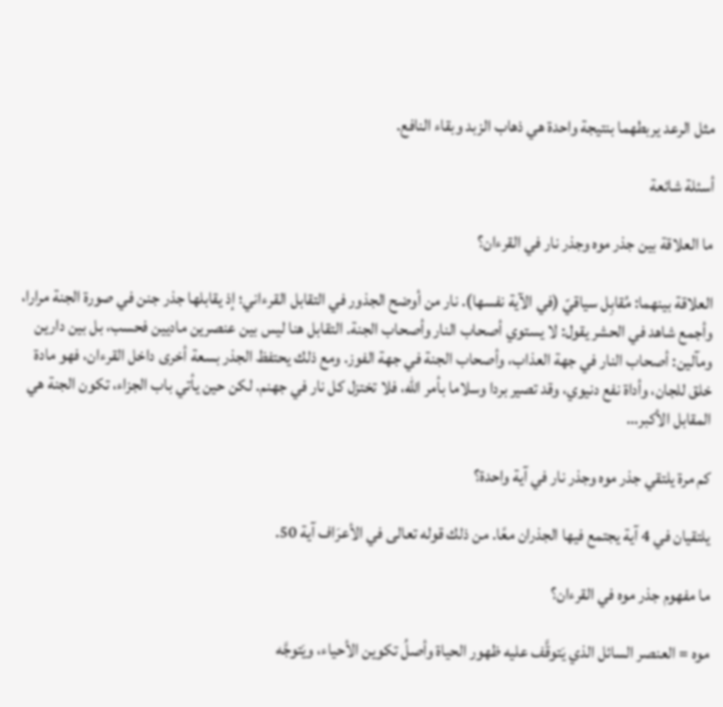مثل الرعد يربطهما بنتيجة واحدة هي ذهاب الزبد وبقاء النافع.

أسئلة شائعة

ما العلاقة بين جذر موه وجذر نار في القرءان؟

العلاقة بينهما: مُقابِل سياقيّ (في الآية نفسها). نار من أوضح الجذور في التقابل القرءاني؛ إذ يقابلها جذر جنن في صورة الجنة مرارا، وأجمع شاهد في الحشر يقول: لا يستوي أصحاب النار وأصحاب الجنة. التقابل هنا ليس بين عنصرين ماديين فحسب، بل بين دارين ومآلين: أصحاب النار في جهة العذاب، وأصحاب الجنة في جهة الفوز. ومع ذلك يحتفظ الجذر بسعة أخرى داخل القرءان، فهو مادة خلق للجان، وأداة نفع دنيوي، وقد تصير بردا وسلاما بأمر الله، فلا تختزل كل نار في جهنم. لكن حين يأتي باب الجزاء، تكون الجنة هي المقابل الأكبر…

كم مرة يلتقي جذر موه وجذر نار في آية واحدة؟

يلتقيان في 4 آية يجتمع فيها الجذران معًا. من ذلك قوله تعالى في الأعرَاف آية 50.

ما مفهوم جذر موه في القرءان؟

موه = العنصر السائل الذي يَتوقَّف عليه ظهور الحياة وأصلُ تكوين الأحياء، ويَتوجَّه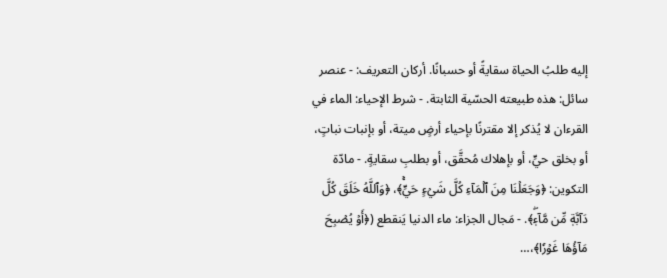إليه طلبُ الحياة سقايةً أو حسبانًا. أركان التعريف: - عنصر سائل: هذه طبيعته الحسّية الثابتة. - شرط الإحياء: الماء في القرءان لا يُذكر إلا مقترنًا بإحياء أرضٍ ميتة، أو بإنبات نباتٍ، أو بخلق حيٍّ، أو بإهلاك مُحقَّق، أو بطلبِ سقايةٍ. - مادّة التكوين: ﴿وَجَعَلۡنَا مِنَ ٱلۡمَآءِ كُلَّ شَيۡءٍ حَيٍّۚ﴾، ﴿وَٱللَّهُ خَلَقَ كُلَّ دَآبَّةٖ مِّن مَّآءٖۖ﴾. - مَجال الجزاء: ماء الدنيا يَنقطع (﴿أَوۡ يُصۡبِحَ مَآؤُهَا غَوۡرٗا﴾،…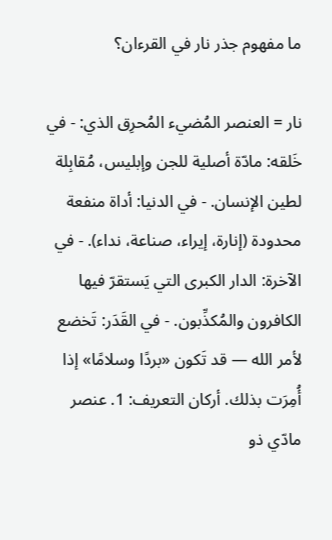ما مفهوم جذر نار في القرءان؟

نار = العنصر المُضيء المُحرِق الذي: - في خَلقه: مادّة أصلية للجن وإبليس، مُقابِلة لطين الإنسان. - في الدنيا: أداة منفعة محدودة (إنارة، إيراء، صناعة، نداء). - في الآخرة: الدار الكبرى التي يَستقرّ فيها الكافرون والمُكذِّبون. - في القَدَر: تَخضع لأمر الله — قد تَكون «بردًا وسلامًا» إذا أُمِرَت بذلك. أركان التعريف: 1. عنصر مادّي ذو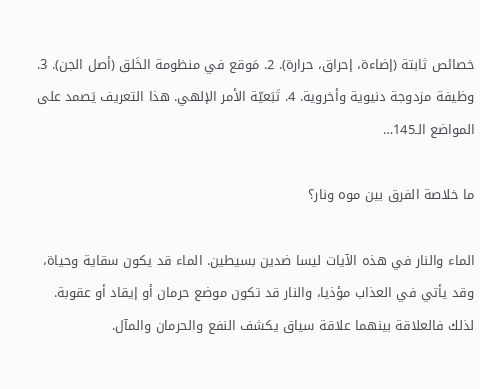خصائص ثابتة (إضاءة، إحراق، حرارة). 2. مَوقع في منظومة الخَلق (أصل الجن). 3. وظيفة مزدوجة دنيوية وأخروية. 4. تَبَعيّة الأمر الإلهي. هذا التعريف يَصمد على المواضع الـ145…

ما خلاصة الفرق بين موه ونار؟

الماء والنار في هذه الآيات ليسا ضدين بسيطين. الماء قد يكون سقاية وحياة، وقد يأتي في العذاب مؤذيا، والنار قد تكون موضع حرمان أو إيقاد أو عقوبة. لذلك فالعلاقة بينهما علاقة سياق يكشف النفع والحرمان والمآل.